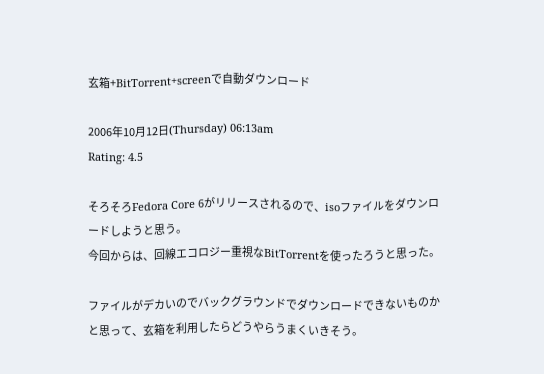玄箱+BitTorrent+screenで自動ダウンロード

2006年10月12日(Thursday) 06:13am
Rating: 4.5

そろそろFedora Core 6がリリースされるので、isoファイルをダウンロードしようと思う。
今回からは、回線エコロジー重視なBitTorrentを使ったろうと思った。

ファイルがデカいのでバックグラウンドでダウンロードできないものかと思って、玄箱を利用したらどうやらうまくいきそう。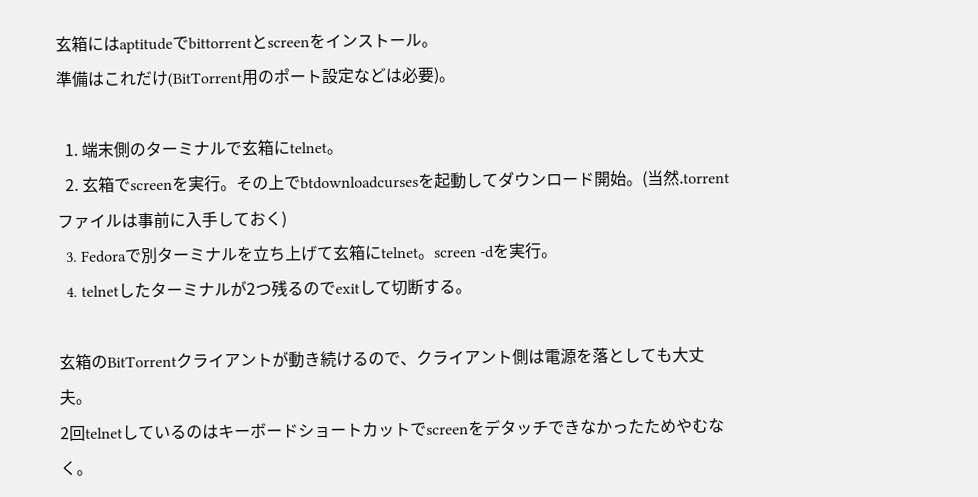玄箱にはaptitudeでbittorrentとscreenをインストール。
準備はこれだけ(BitTorrent用のポート設定などは必要)。

  1. 端末側のターミナルで玄箱にtelnet。
  2. 玄箱でscreenを実行。その上でbtdownloadcursesを起動してダウンロード開始。(当然.torrentファイルは事前に入手しておく)
  3. Fedoraで別ターミナルを立ち上げて玄箱にtelnet。screen -dを実行。
  4. telnetしたターミナルが2つ残るのでexitして切断する。

玄箱のBitTorrentクライアントが動き続けるので、クライアント側は電源を落としても大丈夫。
2回telnetしているのはキーボードショートカットでscreenをデタッチできなかったためやむなく。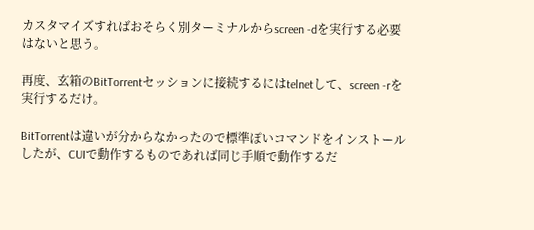カスタマイズすればおそらく別ターミナルからscreen -dを実行する必要はないと思う。

再度、玄箱のBitTorrentセッションに接続するにはtelnetして、screen -rを実行するだけ。

BitTorrentは違いが分からなかったので標準ぽいコマンドをインストールしたが、CUIで動作するものであれば同じ手順で動作するだ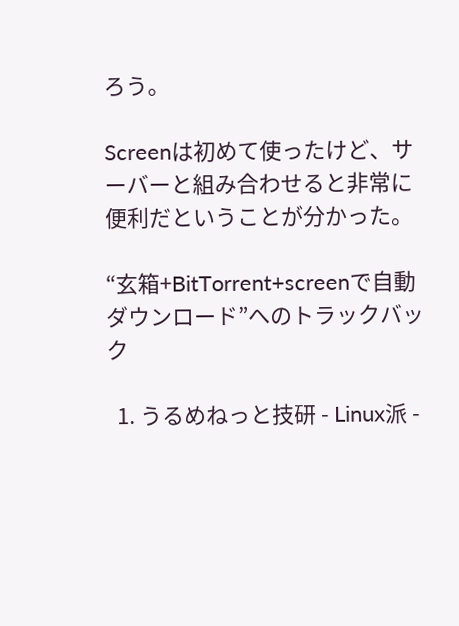ろう。

Screenは初めて使ったけど、サーバーと組み合わせると非常に便利だということが分かった。

“玄箱+BitTorrent+screenで自動ダウンロード”へのトラックバック

  1. うるめねっと技研 - Linux派 -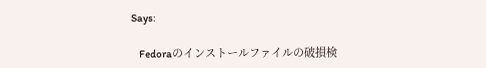Says:

    Fedoraのインストールファイルの破損検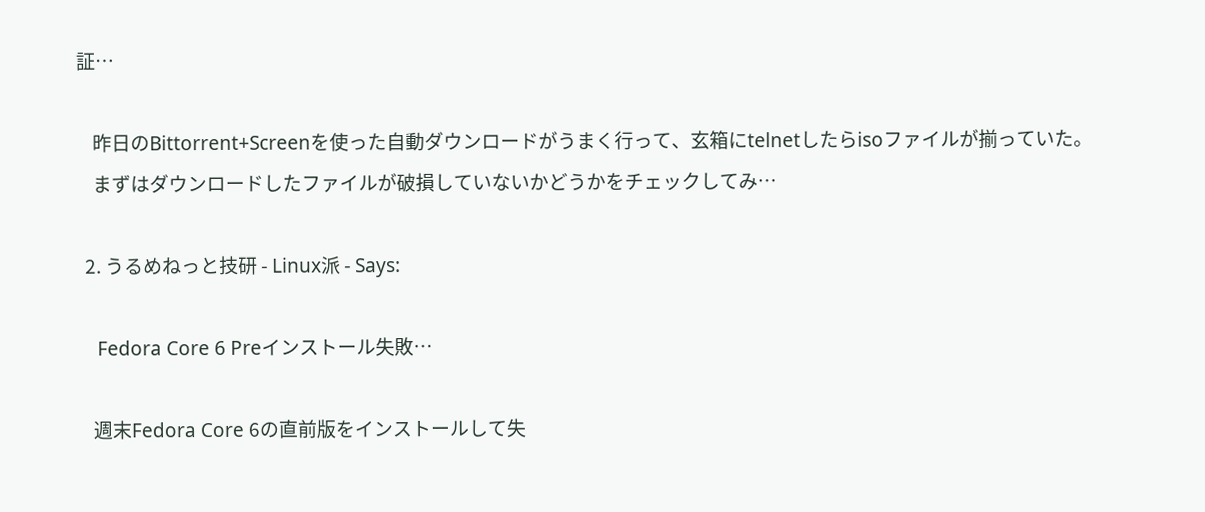証…

    昨日のBittorrent+Screenを使った自動ダウンロードがうまく行って、玄箱にtelnetしたらisoファイルが揃っていた。
    まずはダウンロードしたファイルが破損していないかどうかをチェックしてみ…

  2. うるめねっと技研 - Linux派 - Says:

    Fedora Core 6 Preインストール失敗…

    週末Fedora Core 6の直前版をインストールして失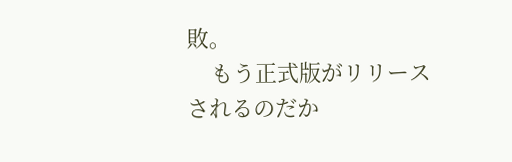敗。
    もう正式版がリリースされるのだか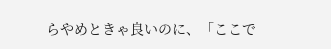らやめときゃ良いのに、「ここで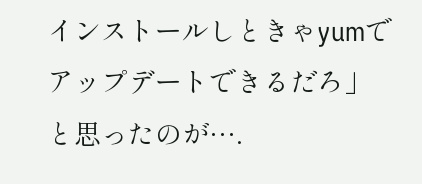インストールしときゃyumでアップデートできるだろ」と思ったのが….